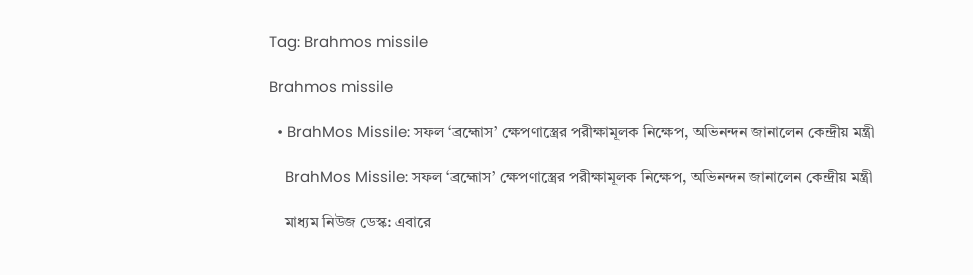Tag: Brahmos missile

Brahmos missile

  • BrahMos Missile: সফল ‘ব্রহ্মোস’ ক্ষেপণাস্ত্রের পরীক্ষামূলক নিক্ষেপ, অভিনন্দন জানালেন কেন্দ্রীয় মন্ত্রী

    BrahMos Missile: সফল ‘ব্রহ্মোস’ ক্ষেপণাস্ত্রের পরীক্ষামূলক নিক্ষেপ, অভিনন্দন জানালেন কেন্দ্রীয় মন্ত্রী

    মাধ্যম নিউজ ডেস্ক: এবারে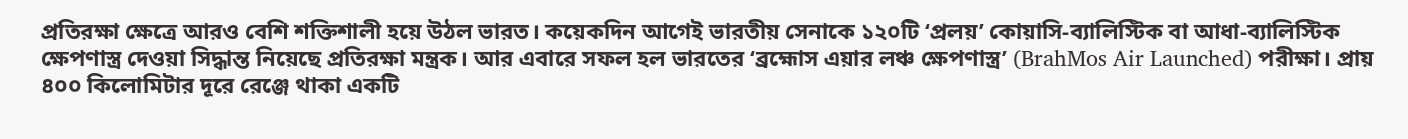প্রতিরক্ষা ক্ষেত্রে আরও বেশি শক্তিশালী হয়ে উঠল ভারত। কয়েকদিন আগেই ভারতীয় সেনাকে ১২০টি ‘প্রলয়’ কোয়াসি-ব্যালিস্টিক বা আধা-ব্যালিস্টিক ক্ষেপণাস্ত্র দেওয়া সিদ্ধান্ত নিয়েছে প্রতিরক্ষা মন্ত্রক। আর এবারে সফল হল ভারতের ‘ব্রহ্মোস এয়ার লঞ্চ ক্ষেপণাস্ত্র’ (BrahMos Air Launched) পরীক্ষা। প্রায় ৪০০ কিলোমিটার দূরে রেঞ্জে থাকা একটি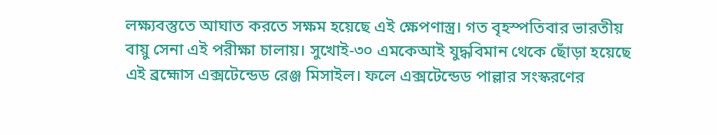লক্ষ্যবস্তুতে আঘাত করতে সক্ষম হয়েছে এই ক্ষেপণাস্ত্র। গত বৃহস্পতিবার ভারতীয় বায়ু সেনা এই পরীক্ষা চালায়। সুখোই-৩০ এমকেআই যুদ্ধবিমান থেকে ছোঁড়া হয়েছে এই ব্রহ্মোস এক্সটেন্ডেড রেঞ্জ মিসাইল। ফলে এক্সটেন্ডেড পাল্লার সংস্করণের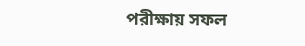পরীক্ষায় সফল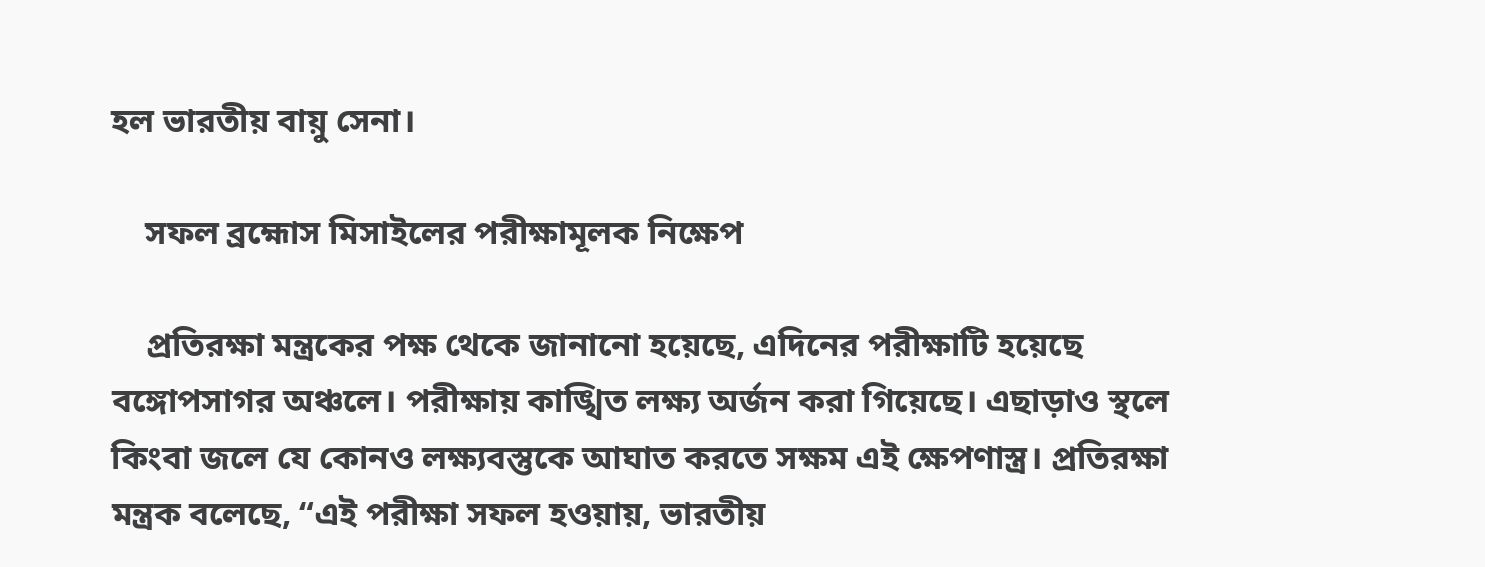হল ভারতীয় বায়ু সেনা।

    সফল ব্রহ্মোস মিসাইলের পরীক্ষামূলক নিক্ষেপ

    প্রতিরক্ষা মন্ত্রকের পক্ষ থেকে জানানো হয়েছে, এদিনের পরীক্ষাটি হয়েছে বঙ্গোপসাগর অঞ্চলে। পরীক্ষায় কাঙ্খিত লক্ষ্য অর্জন করা গিয়েছে। এছাড়াও স্থলে কিংবা জলে যে কোনও লক্ষ্যবস্তুকে আঘাত করতে সক্ষম এই ক্ষেপণাস্ত্র। প্রতিরক্ষা মন্ত্রক বলেছে, “এই পরীক্ষা সফল হওয়ায়, ভারতীয়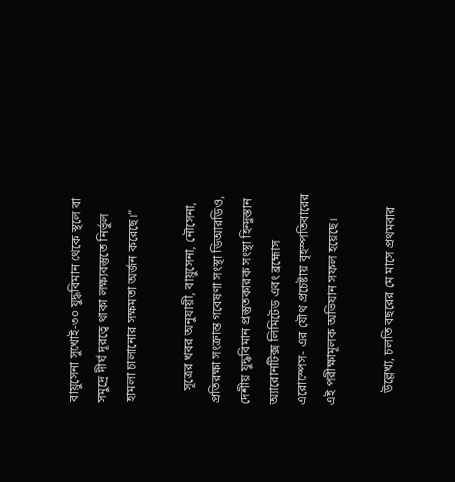বায়ুসেনা সুখোই-৩০ যুদ্ধবিমান থেকে স্থলে বা সমুদ্রে দীর্ঘ দূরত্বে থাকা লক্ষ্যবস্তুতে নির্ভুল হামলা চালানোর সক্ষমতা অর্জন করেছে।”

    সূত্রের খবর অনুযায়ী, বায়ুসেনা, নৌসেনা, প্রতিরক্ষা সংক্রান্ত গবেষণা সংস্থা ডিআরডিও, দেশীয় যুদ্ধবিমান প্রস্তুতকারক সংস্থা হিন্দুস্তান অ্যারোনটিক্স লিমিটেড এবং ব্রহ্মোস এরোস্পেস- এর যৌথ প্রচেষ্টায় বৃহস্পতিবারের এই পরীক্ষামূলক অভিযান সফল হয়েছে।

    উল্লেখ্য, চলতি বছরের মে মাসে প্রথমবার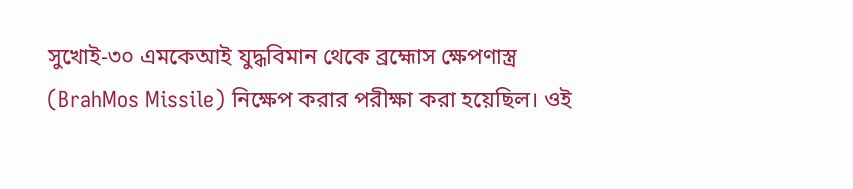সুখোই-৩০ এমকেআই যুদ্ধবিমান থেকে ব্রহ্মোস ক্ষেপণাস্ত্র (BrahMos Missile) নিক্ষেপ করার পরীক্ষা করা হয়েছিল। ওই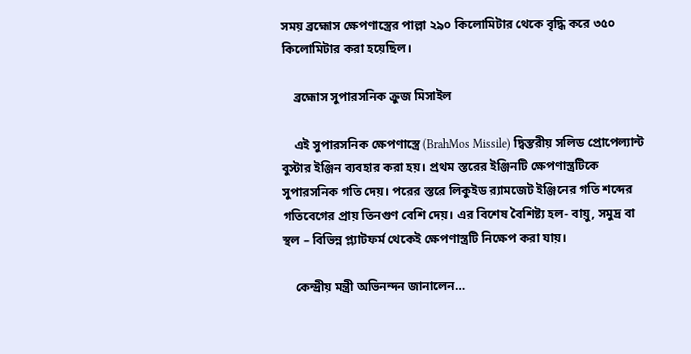সময় ব্রহ্মোস ক্ষেপণাস্ত্রের পাল্লা ২৯০ কিলোমিটার থেকে বৃদ্ধি করে ৩৫০ কিলোমিটার করা হয়েছিল।

    ব্রহ্মোস সুপারসনিক ক্রুজ মিসাইল

    এই সুপারসনিক ক্ষেপণাস্ত্রে (BrahMos Missile) দ্বিস্তরীয় সলিড প্রোপেল্যান্ট বুস্টার ইঞ্জিন ব্যবহার করা হয়। প্রথম স্তরের ইঞ্জিনটি ক্ষেপণাস্ত্রটিকে সুপারসনিক গতি দেয়। পরের স্তরে লিকুইড ব়্যামজেট ইঞ্জিনের গতি শব্দের গতিবেগের প্রায় তিনগুণ বেশি দেয়। এর বিশেষ বৈশিষ্ট্য হল- বায়ু, সমুদ্র বা স্থল – বিভিন্ন প্ল্যাটফর্ম থেকেই ক্ষেপণাস্ত্রটি নিক্ষেপ করা যায়।

    কেন্দ্রীয় মন্ত্রী অভিনন্দন জানালেন…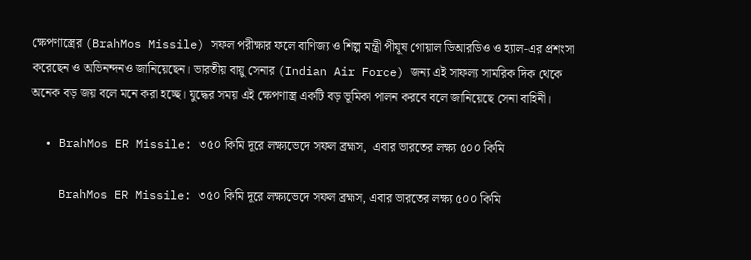ক্ষেপণাস্ত্রের (BrahMos Missile) সফল পরীক্ষার ফলে বাণিজ্য ও শিল্প মন্ত্রী পীযূষ গোয়াল ডিআরডিও ও হ্যাল-এর প্রশংসা করেছেন ও অভিনন্দনও জানিয়েছেন। ভারতীয় বায়ু সেনার (Indian Air Force) জন্য এই সাফল্য সামরিক দিক থেকে অনেক বড় জয় বলে মনে করা হচ্ছে। যুদ্ধের সময় এই ক্ষেপণাস্ত্র একটি বড় ভূমিকা পালন করবে বলে জানিয়েছে সেনা বাহিনী।

  • BrahMos ER Missile: ৩৫০ কিমি দূরে লক্ষ্যভেদে সফল ব্রহ্মস,  এবার ভারতের লক্ষ্য ৫০০ কিমি

    BrahMos ER Missile: ৩৫০ কিমি দূরে লক্ষ্যভেদে সফল ব্রহ্মস, এবার ভারতের লক্ষ্য ৫০০ কিমি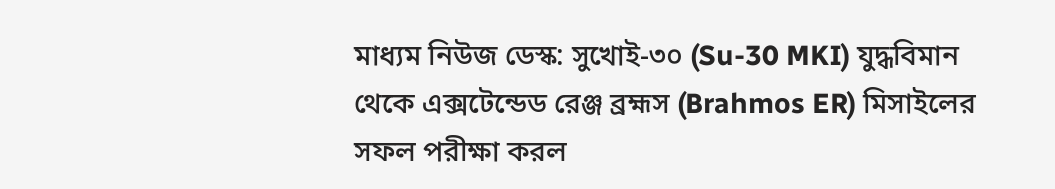মাধ্যম নিউজ ডেস্ক: সুখোই-৩০ (Su-30 MKI) যুদ্ধবিমান থেকে এক্সটেন্ডেড রেঞ্জ ব্রহ্মস (Brahmos ER) মিসাইলের সফল পরীক্ষা করল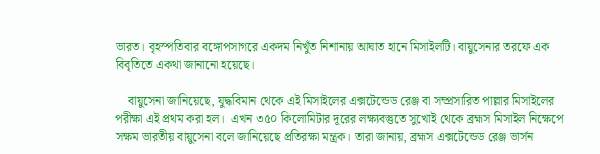ভারত। বৃহস্পতিবার বঙ্গোপসাগরে একদম নিখুঁত নিশানায় আঘাত হানে মিসাইলটি। বায়ুসেনার তরফে এক বিবৃতিতে একথা জানানো হয়েছে।

    বায়ুসেনা জানিয়েছে, যুদ্ধবিমান থেকে এই মিসাইলের এক্সটেন্ডেড রেঞ্জ বা সম্প্রসারিত পাল্লার মিসাইলের পরীক্ষা এই প্রথম করা হল।  এখন ৩৫০ কিলোমিটার দূরের লক্ষ্যবস্তুতে সুখোই থেকে ব্রহ্মস মিসাইল নিক্ষেপে সক্ষম ভারতীয় বায়ুসেনা বলে জানিয়েছে প্রতিরক্ষা মন্ত্রক। তারা জানায়, ব্রহ্মস এক্সটেন্ডেড রেঞ্জ ভার্সন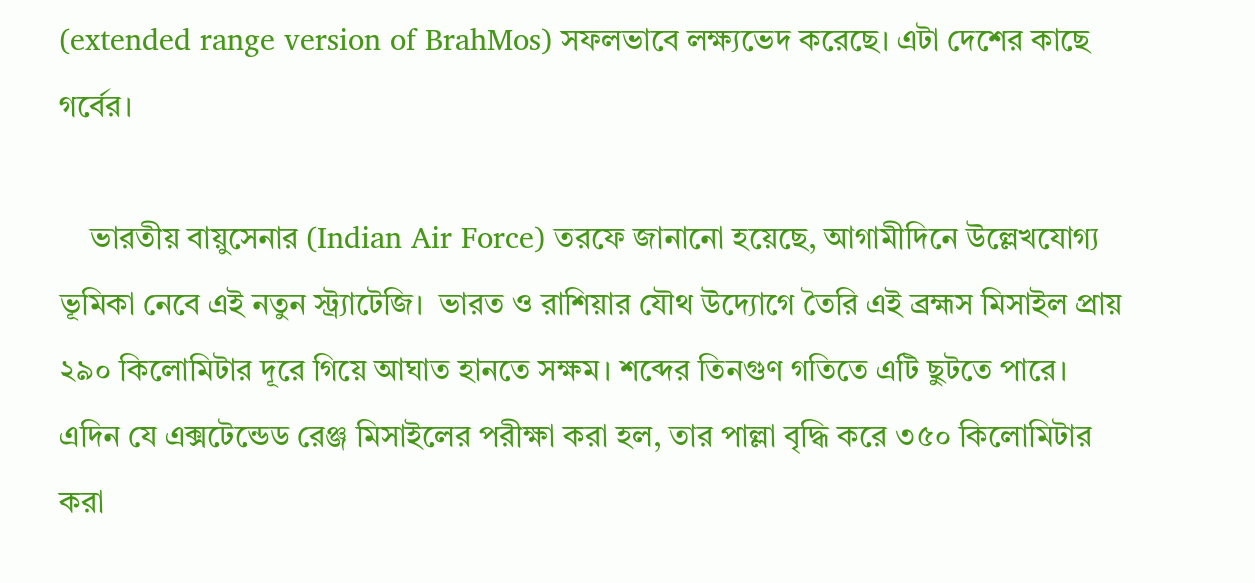(extended range version of BrahMos) সফলভাবে লক্ষ্যভেদ করেছে। এটা দেশের কাছে গর্বের।

    ভারতীয় বায়ুসেনার (Indian Air Force) তরফে জানানো হয়েছে, আগামীদিনে উল্লেখযোগ্য ভূমিকা নেবে এই নতুন স্ট্র্যাটেজি।  ভারত ও রাশিয়ার যৌথ উদ্যোগে তৈরি এই ব্রহ্মস মিসাইল প্রায় ২৯০ কিলোমিটার দূরে গিয়ে আঘাত হানতে সক্ষম। শব্দের তিনগুণ গতিতে এটি ছুটতে পারে। এদিন যে এক্সটেন্ডেড রেঞ্জ মিসাইলের পরীক্ষা করা হল, তার পাল্লা বৃদ্ধি করে ৩৫০ কিলোমিটার করা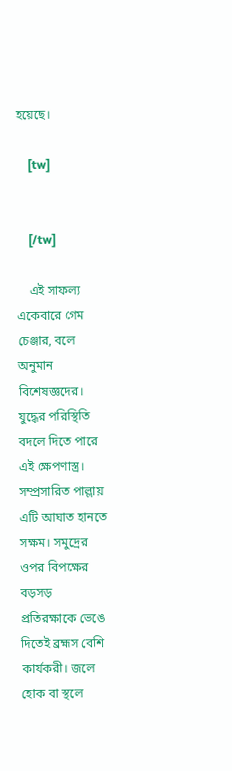হয়েছে।

    [tw]


    [/tw]

    এই সাফল্য একেবারে গেম চেঞ্জার, বলে অনুমান বিশেষজ্ঞদের। যুদ্ধের পরিস্থিতি বদলে দিতে পারে এই ক্ষেপণাস্ত্র। সম্প্রসারিত পাল্লায় এটি আঘাত হানতে সক্ষম। সমুদ্রের ওপর বিপক্ষের বড়সড় প্রতিরক্ষাকে ভেঙে দিতেই ব্রহ্মস বেশি কার্যকরী। জলে হোক বা স্থলে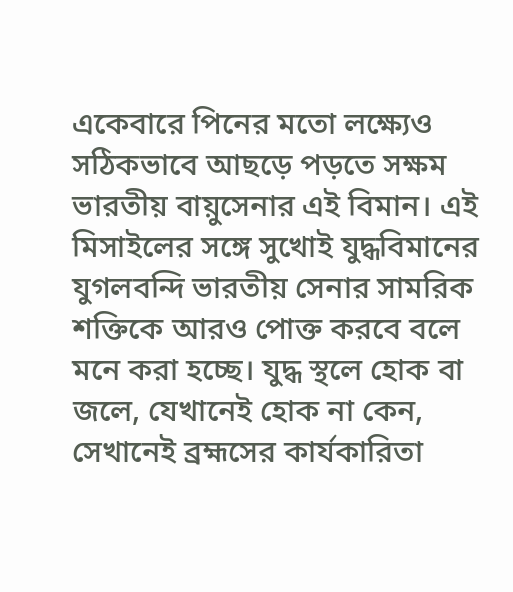একেবারে পিনের মতো লক্ষ্যেও সঠিকভাবে আছড়ে পড়তে সক্ষম ভারতীয় বায়ুসেনার এই বিমান। এই মিসাইলের সঙ্গে সুখোই যুদ্ধবিমানের যুগলবন্দি ভারতীয় সেনার সামরিক শক্তিকে আরও পোক্ত করবে বলে মনে করা হচ্ছে। যুদ্ধ স্থলে হোক বা জলে, যেখানেই হোক না কেন, সেখানেই ব্রহ্মসের কার্যকারিতা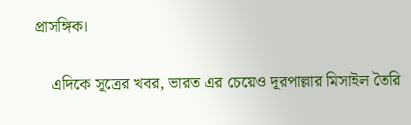প্রাসঙ্গিক।

    এদিকে সূত্রের খবর, ভারত এর চেয়েও দূরপাল্লার মিসাইল তৈরি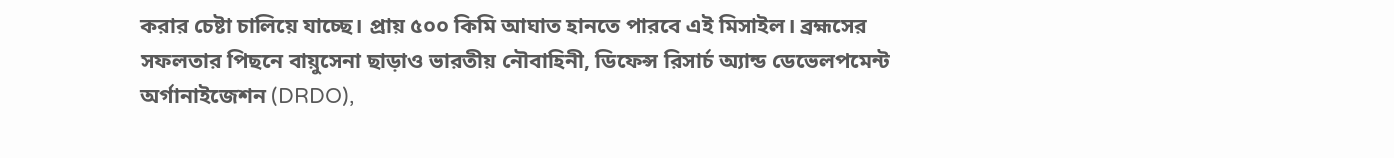করার চেষ্টা চালিয়ে যাচ্ছে। প্রায় ৫০০ কিমি আঘাত হানতে পারবে এই মিসাইল। ব্রহ্মসের সফলতার পিছনে বায়ুসেনা ছাড়াও ভারতীয় নৌবাহিনী, ডিফেন্স রিসার্চ অ্যান্ড ডেভেলপমেন্ট অর্গানাইজেশন (DRDO),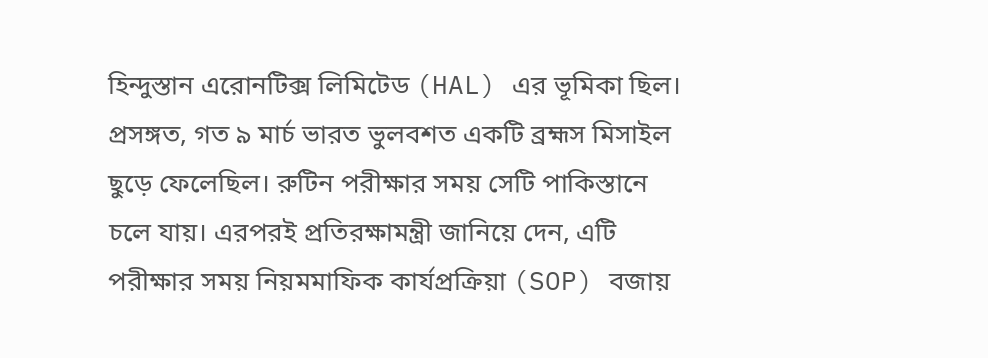হিন্দুস্তান এরোনটিক্স লিমিটেড (HAL) এর ভূমিকা ছিল। প্রসঙ্গত, গত ৯ মার্চ ভারত ভুলবশত একটি ব্রহ্মস মিসাইল ছুড়ে ফেলেছিল। রুটিন পরীক্ষার সময় সেটি পাকিস্তানে চলে যায়। এরপরই প্রতিরক্ষামন্ত্রী জানিয়ে দেন, এটি পরীক্ষার সময় নিয়মমাফিক কার্যপ্রক্রিয়া (SOP) বজায়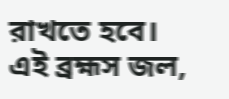রাখতে হবে। এই ব্রহ্মস জল,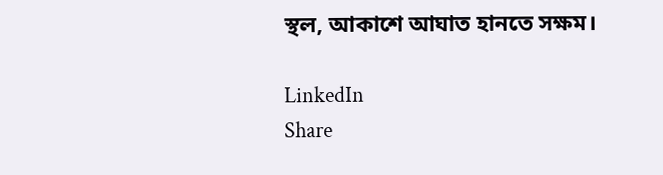স্থল, আকাশে আঘাত হানতে সক্ষম।

LinkedIn
Share